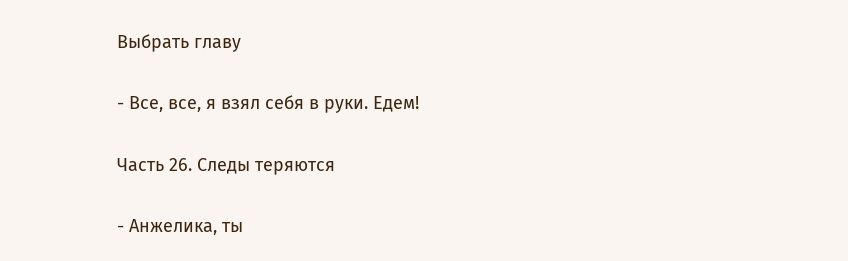Выбрать главу

- Все, все, я взял себя в руки. Едем!

Часть 26. Следы теряются

- Анжелика, ты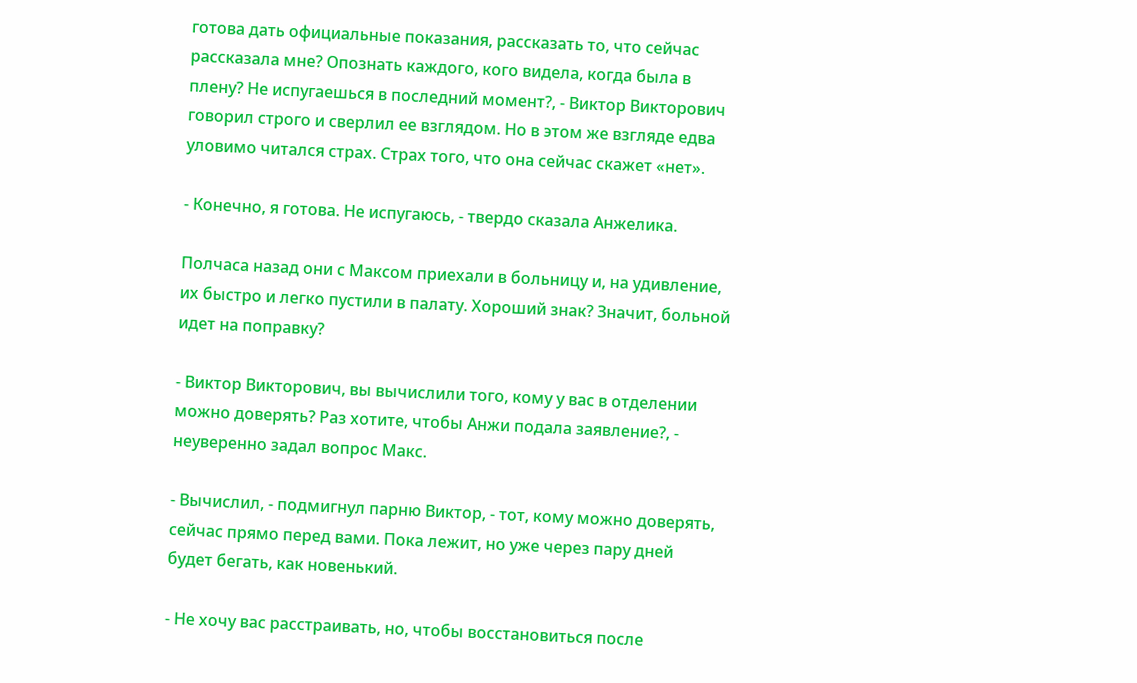готова дать официальные показания, рассказать то, что сейчас рассказала мне? Опознать каждого, кого видела, когда была в плену? Не испугаешься в последний момент?, - Виктор Викторович говорил строго и сверлил ее взглядом. Но в этом же взгляде едва уловимо читался страх. Страх того, что она сейчас скажет «нет».

- Конечно, я готова. Не испугаюсь, - твердо сказала Анжелика.

Полчаса назад они с Максом приехали в больницу и, на удивление, их быстро и легко пустили в палату. Хороший знак? Значит, больной идет на поправку?

- Виктор Викторович, вы вычислили того, кому у вас в отделении можно доверять? Раз хотите, чтобы Анжи подала заявление?, - неуверенно задал вопрос Макс.

- Вычислил, - подмигнул парню Виктор, - тот, кому можно доверять, сейчас прямо перед вами. Пока лежит, но уже через пару дней будет бегать, как новенький.

- Не хочу вас расстраивать, но, чтобы восстановиться после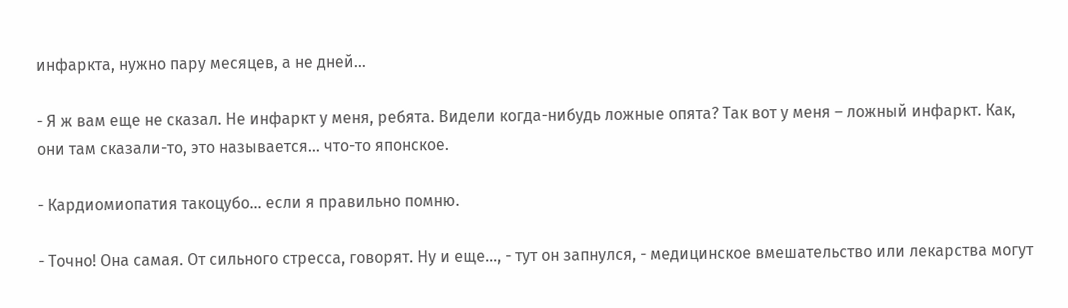инфаркта, нужно пару месяцев, а не дней…

- Я ж вам еще не сказал. Не инфаркт у меня, ребята. Видели когда-нибудь ложные опята? Так вот у меня – ложный инфаркт. Как, они там сказали-то, это называется… что-то японское.

- Кардиомиопатия такоцубо… если я правильно помню.

- Точно! Она самая. От сильного стресса, говорят. Ну и еще…, - тут он запнулся, - медицинское вмешательство или лекарства могут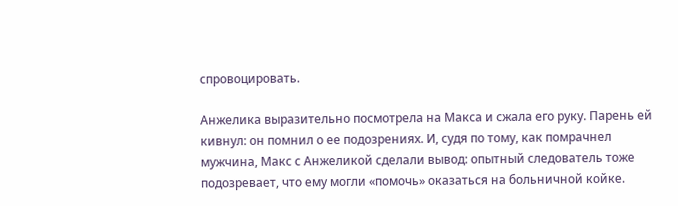спровоцировать.

Анжелика выразительно посмотрела на Макса и сжала его руку. Парень ей кивнул: он помнил о ее подозрениях. И, судя по тому, как помрачнел мужчина, Макс с Анжеликой сделали вывод: опытный следователь тоже подозревает, что ему могли «помочь» оказаться на больничной койке.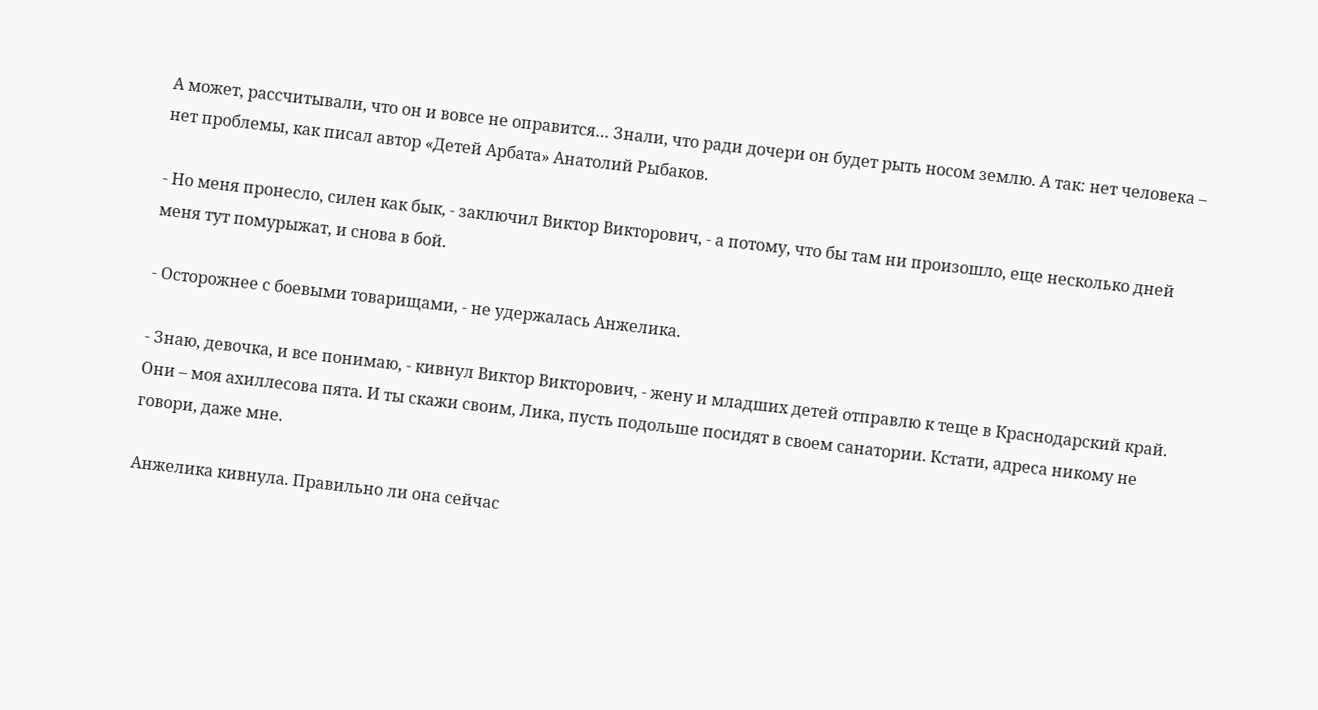А может, рассчитывали, что он и вовсе не оправится… Знали, что ради дочери он будет рыть носом землю. А так: нет человека – нет проблемы, как писал автор «Детей Арбата» Анатолий Рыбаков.

- Но меня пронесло, силен как бык, - заключил Виктор Викторович, - а потому, что бы там ни произошло, еще несколько дней меня тут помурыжат, и снова в бой.

- Осторожнее с боевыми товарищами, - не удержалась Анжелика.

- Знаю, девочка, и все понимаю, - кивнул Виктор Викторович, - жену и младших детей отправлю к теще в Краснодарский край. Они – моя ахиллесова пята. И ты скажи своим, Лика, пусть подольше посидят в своем санатории. Кстати, адреса никому не говори, даже мне.

Анжелика кивнула. Правильно ли она сейчас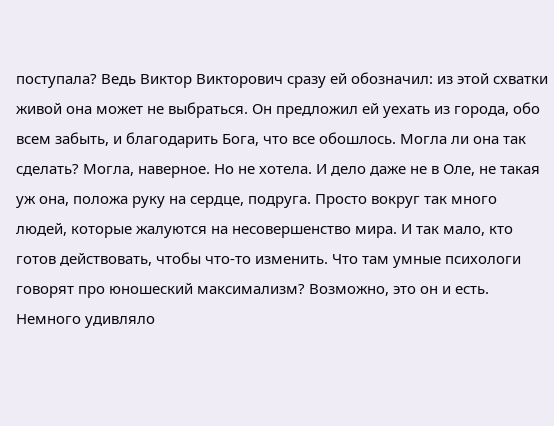поступала? Ведь Виктор Викторович сразу ей обозначил: из этой схватки живой она может не выбраться. Он предложил ей уехать из города, обо всем забыть, и благодарить Бога, что все обошлось. Могла ли она так сделать? Могла, наверное. Но не хотела. И дело даже не в Оле, не такая уж она, положа руку на сердце, подруга. Просто вокруг так много людей, которые жалуются на несовершенство мира. И так мало, кто готов действовать, чтобы что-то изменить. Что там умные психологи говорят про юношеский максимализм? Возможно, это он и есть. Немного удивляло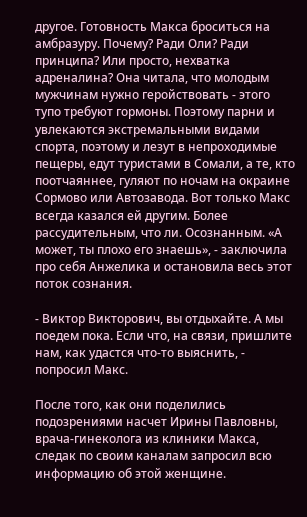другое. Готовность Макса броситься на амбразуру. Почему? Ради Оли? Ради принципа? Или просто, нехватка адреналина? Она читала, что молодым мужчинам нужно геройствовать - этого тупо требуют гормоны. Поэтому парни и увлекаются экстремальными видами спорта, поэтому и лезут в непроходимые пещеры, едут туристами в Сомали, а те, кто поотчаяннее, гуляют по ночам на окраине Сормово или Автозавода. Вот только Макс всегда казался ей другим. Более рассудительным, что ли. Осознанным. «А может, ты плохо его знаешь», - заключила про себя Анжелика и остановила весь этот поток сознания.

- Виктор Викторович, вы отдыхайте. А мы поедем пока. Если что, на связи, пришлите нам, как удастся что-то выяснить, - попросил Макс.

После того, как они поделились подозрениями насчет Ирины Павловны, врача-гинеколога из клиники Макса, следак по своим каналам запросил всю информацию об этой женщине.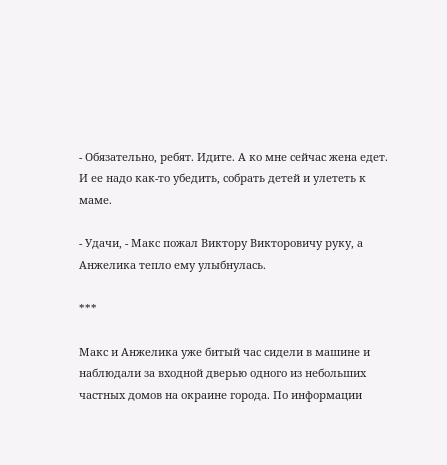- Обязательно, ребят. Идите. А ко мне сейчас жена едет. И ее надо как-то убедить, собрать детей и улететь к маме.

- Удачи, - Макс пожал Виктору Викторовичу руку, а Анжелика тепло ему улыбнулась.

***

Макс и Анжелика уже битый час сидели в машине и наблюдали за входной дверью одного из небольших частных домов на окраине города. По информации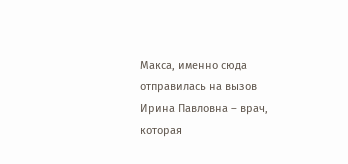Макса, именно сюда отправилась на вызов Ирина Павловна – врач, которая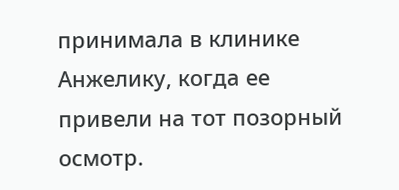принимала в клинике Анжелику, когда ее привели на тот позорный осмотр.